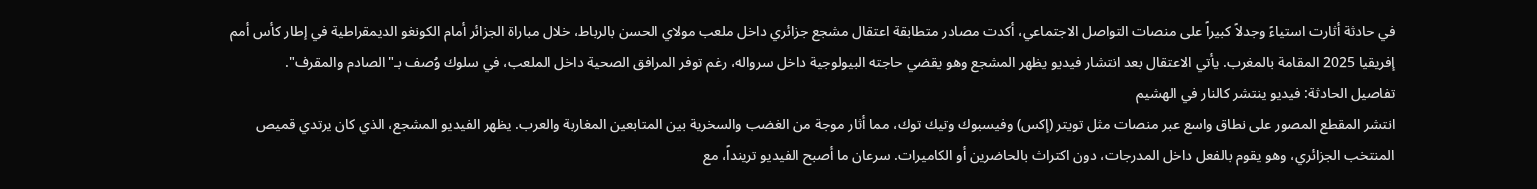في حادثة أثارت استياءً وجدلاً كبيراً على منصات التواصل الاجتماعي، أكدت مصادر متطابقة اعتقال مشجع جزائري داخل ملعب مولاي الحسن بالرباط، خلال مباراة الجزائر أمام الكونغو الديمقراطية في إطار كأس أمم إفريقيا 2025 المقامة بالمغرب. يأتي الاعتقال بعد انتشار فيديو يظهر المشجع وهو يقضي حاجته البيولوجية داخل سرواله، رغم توفر المرافق الصحية داخل الملعب، في سلوك وُصف بـ"الصادم والمقرف".
تفاصيل الحادثة: فيديو ينتشر كالنار في الهشيم
انتشر المقطع المصور على نطاق واسع عبر منصات مثل تويتر (إكس) وفيسبوك وتيك توك، مما أثار موجة من الغضب والسخرية بين المتابعين المغاربة والعرب. يظهر الفيديو المشجع، الذي كان يرتدي قميص المنتخب الجزائري، وهو يقوم بالفعل داخل المدرجات، دون اكتراث بالحاضرين أو الكاميرات. سرعان ما أصبح الفيديو ترينداً، مع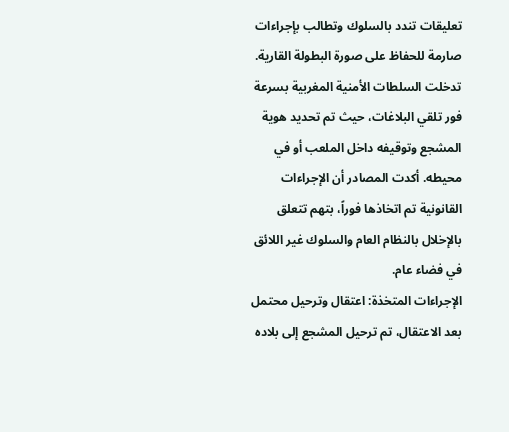تعليقات تندد بالسلوك وتطالب بإجراءات صارمة للحفاظ على صورة البطولة القارية.
تدخلت السلطات الأمنية المغربية بسرعة فور تلقي البلاغات، حيث تم تحديد هوية المشجع وتوقيفه داخل الملعب أو في محيطه. أكدت المصادر أن الإجراءات القانونية تم اتخاذها فوراً، بتهم تتعلق بالإخلال بالنظام العام والسلوك غير اللائق في فضاء عام.
الإجراءات المتخذة: اعتقال وترحيل محتمل
بعد الاعتقال، تم ترحيل المشجع إلى بلاده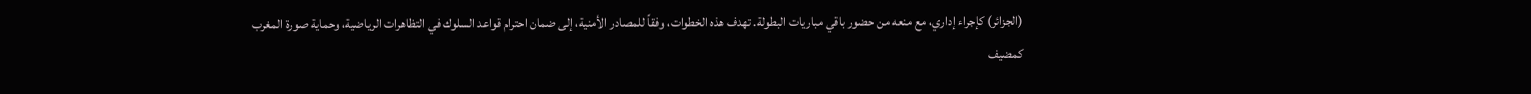(الجزائر) كإجراء إداري، مع منعه من حضور باقي مباريات البطولة. تهدف هذه الخطوات، وفقاً للمصادر الأمنية، إلى ضمان احترام قواعد السلوك في التظاهرات الرياضية، وحماية صورة المغرب كمضيف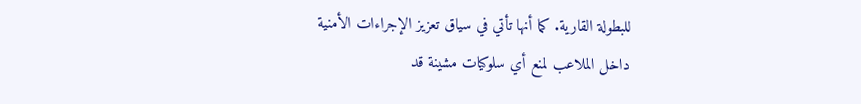للبطولة القارية. كما أنها تأتي في سياق تعزيز الإجراءات الأمنية داخل الملاعب لمنع أي سلوكيات مشينة قد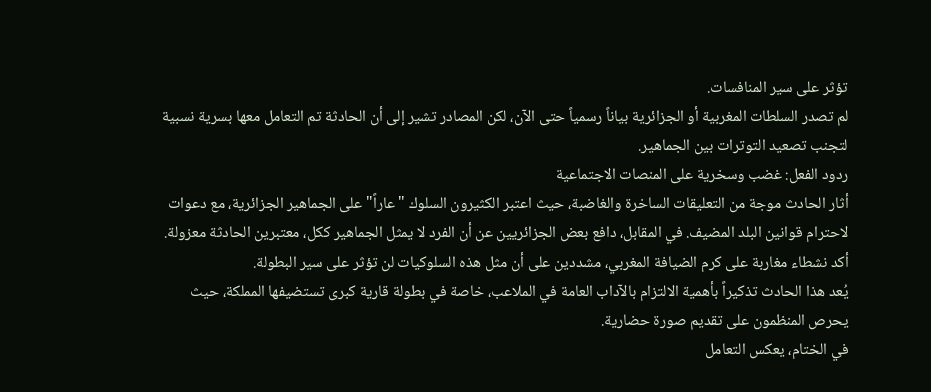تؤثر على سير المنافسات.
لم تصدر السلطات المغربية أو الجزائرية بياناً رسمياً حتى الآن، لكن المصادر تشير إلى أن الحادثة تم التعامل معها بسرية نسبية لتجنب تصعيد التوترات بين الجماهير.
ردود الفعل: غضب وسخرية على المنصات الاجتماعية
أثار الحادث موجة من التعليقات الساخرة والغاضبة، حيث اعتبر الكثيرون السلوك "عاراً" على الجماهير الجزائرية، مع دعوات لاحترام قوانين البلد المضيف. في المقابل، دافع بعض الجزائريين عن أن الفرد لا يمثل الجماهير ككل، معتبرين الحادثة معزولة. أكد نشطاء مغاربة على كرم الضيافة المغربي، مشددين على أن مثل هذه السلوكيات لن تؤثر على سير البطولة.
يُعد هذا الحادث تذكيراً بأهمية الالتزام بالآداب العامة في الملاعب، خاصة في بطولة قارية كبرى تستضيفها المملكة، حيث يحرص المنظمون على تقديم صورة حضارية.
في الختام، يعكس التعامل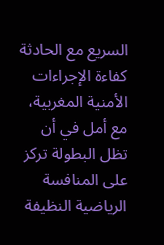السريع مع الحادثة كفاءة الإجراءات الأمنية المغربية، مع أمل في أن تظل البطولة تركز على المنافسة الرياضية النظيفة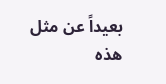بعيداً عن مثل هذه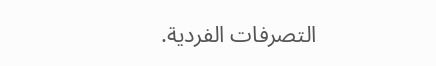التصرفات الفردية.